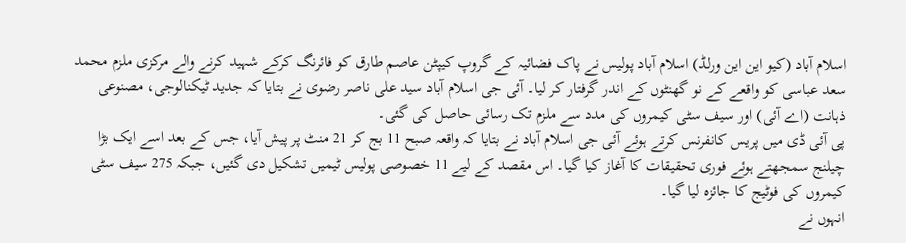اسلام آباد (کیو این این ورلڈ) اسلام آباد پولیس نے پاک فضائیہ کے گروپ کیپٹن عاصم طارق کو فائرنگ کرکے شہید کرنے والے مرکزی ملزم محمد سعد عباسی کو واقعے کے نو گھنٹوں کے اندر گرفتار کر لیا۔ آئی جی اسلام آباد سید علی ناصر رضوی نے بتایا کہ جدید ٹیکنالوجی، مصنوعی ذہانت (اے آئی) اور سیف سٹی کیمروں کی مدد سے ملزم تک رسائی حاصل کی گئی۔
پی آئی ڈی میں پریس کانفرنس کرتے ہوئے آئی جی اسلام آباد نے بتایا کہ واقعہ صبح 11 بج کر 21 منٹ پر پیش آیا، جس کے بعد اسے ایک بڑا چیلنج سمجھتے ہوئے فوری تحقیقات کا آغاز کیا گیا۔ اس مقصد کے لیے 11 خصوصی پولیس ٹیمیں تشکیل دی گئیں، جبکہ 275 سیف سٹی کیمروں کی فوٹیج کا جائزہ لیا گیا۔
انہوں نے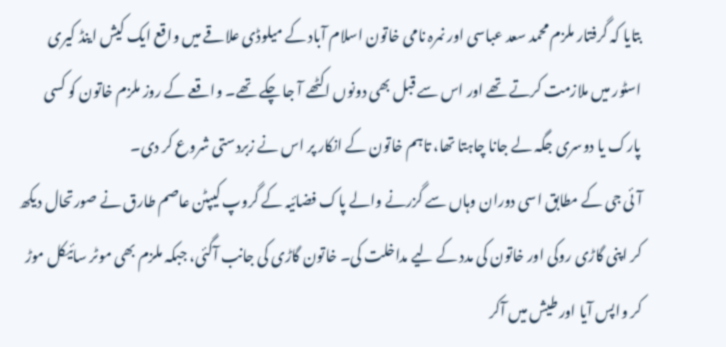بتایا کہ گرفتار ملزم محمد سعد عباسی اور نمرہ نامی خاتون اسلام آباد کے میلوڈی علاقے میں واقع ایک کیش اینڈ کیری اسٹور میں ملازمت کرتے تھے اور اس سے قبل بھی دونوں اکٹھے آ جا چکے تھے۔ واقعے کے روز ملزم خاتون کو کسی پارک یا دوسری جگہ لے جانا چاہتا تھا، تاہم خاتون کے انکار پر اس نے زبردستی شروع کر دی۔
آئی جی کے مطابق اسی دوران وہاں سے گزرنے والے پاک فضائیہ کے گروپ کیپٹن عاصم طارق نے صورتحال دیکھ کر اپنی گاڑی روکی اور خاتون کی مدد کے لیے مداخلت کی۔ خاتون گاڑی کی جانب آگئی، جبکہ ملزم بھی موٹر سائیکل موڑ کر واپس آیا اور طیش میں آکر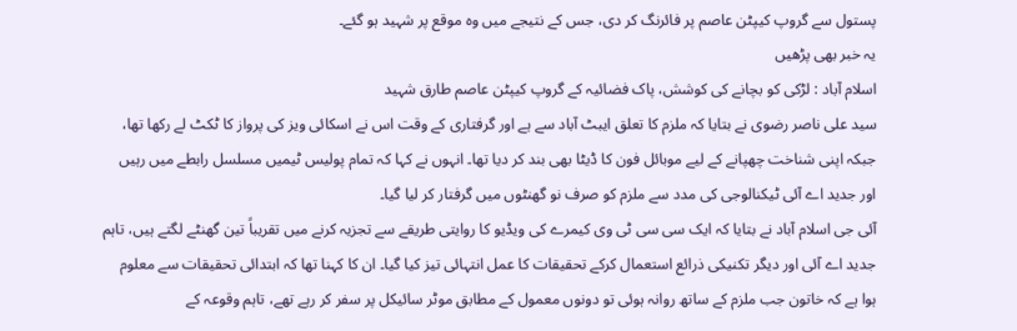پستول سے گروپ کیپٹن عاصم پر فائرنگ کر دی، جس کے نتیجے میں وہ موقع پر شہید ہو گئے۔
یہ خبر بھی پڑھیں
اسلام آباد : لڑکی کو بچانے کی کوشش، پاک فضائیہ کے گروپ کیپٹن عاصم طارق شہید
سید علی ناصر رضوی نے بتایا کہ ملزم کا تعلق ایبٹ آباد سے ہے اور گرفتاری کے وقت اس نے اسکائی ویز کی پرواز کا ٹکٹ لے رکھا تھا، جبکہ اپنی شناخت چھپانے کے لیے موبائل فون کا ڈیٹا بھی بند کر دیا تھا۔ انہوں نے کہا کہ تمام پولیس ٹیمیں مسلسل رابطے میں رہیں اور جدید اے آئی ٹیکنالوجی کی مدد سے ملزم کو صرف نو گھنٹوں میں گرفتار کر لیا گیا۔
آئی جی اسلام آباد نے بتایا کہ ایک سی سی ٹی وی کیمرے کی ویڈیو کا روایتی طریقے سے تجزیہ کرنے میں تقریباً تین گھنٹے لگتے ہیں، تاہم جدید اے آئی اور دیگر تکنیکی ذرائع استعمال کرکے تحقیقات کا عمل انتہائی تیز کیا گیا۔ ان کا کہنا تھا کہ ابتدائی تحقیقات سے معلوم ہوا ہے کہ خاتون جب ملزم کے ساتھ روانہ ہوئی تو دونوں معمول کے مطابق موٹر سائیکل پر سفر کر رہے تھے، تاہم وقوعہ کے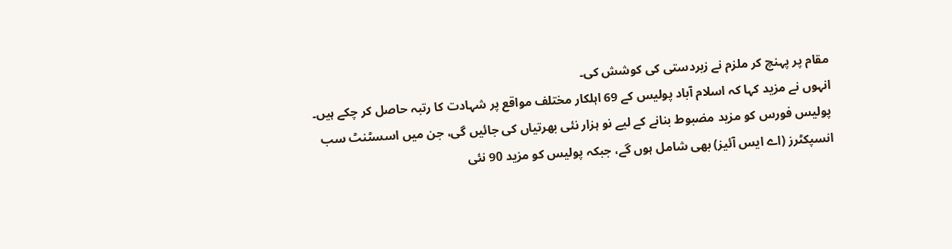مقام پر پہنچ کر ملزم نے زبردستی کی کوشش کی۔
انہوں نے مزید کہا کہ اسلام آباد پولیس کے 69 اہلکار مختلف مواقع پر شہادت کا رتبہ حاصل کر چکے ہیں۔ پولیس فورس کو مزید مضبوط بنانے کے لیے نو ہزار نئی بھرتیاں کی جائیں گی، جن میں اسسٹنٹ سب انسپکٹرز (اے ایس آئیز) بھی شامل ہوں گے، جبکہ پولیس کو مزید 90 نئی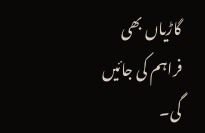گاڑیاں بھی فراہم کی جائیں گی۔